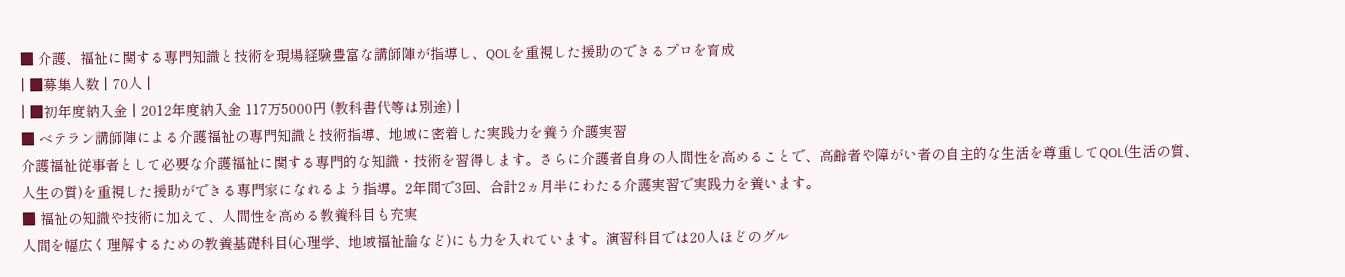■ 介護、福祉に関する専門知識と技術を現場経験豊富な講師陣が指導し、QOLを重視した援助のできるプロを育成
| ■募集人数 | 70人 |
| ■初年度納入金 | 2012年度納入金 117万5000円 (教科書代等は別途) |
■ ベテラン講師陣による介護福祉の専門知識と技術指導、地域に密着した実践力を養う介護実習
介護福祉従事者として必要な介護福祉に関する専門的な知識・技術を習得します。さらに介護者自身の人間性を高めることで、高齢者や障がい者の自主的な生活を尊重してQOL(生活の質、人生の質)を重視した援助ができる専門家になれるよう指導。2年間で3回、合計2ヵ月半にわたる介護実習で実践力を養います。
■ 福祉の知識や技術に加えて、人間性を高める教養科目も充実
人間を幅広く理解するための教養基礎科目(心理学、地域福祉論など)にも力を入れています。演習科目では20人ほどのグル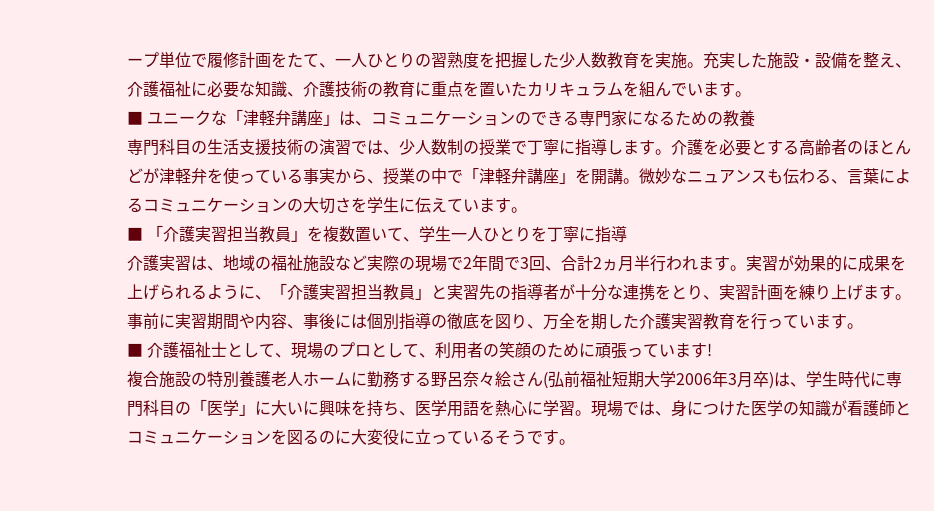ープ単位で履修計画をたて、一人ひとりの習熟度を把握した少人数教育を実施。充実した施設・設備を整え、介護福祉に必要な知識、介護技術の教育に重点を置いたカリキュラムを組んでいます。
■ ユニークな「津軽弁講座」は、コミュニケーションのできる専門家になるための教養
専門科目の生活支援技術の演習では、少人数制の授業で丁寧に指導します。介護を必要とする高齢者のほとんどが津軽弁を使っている事実から、授業の中で「津軽弁講座」を開講。微妙なニュアンスも伝わる、言葉によるコミュニケーションの大切さを学生に伝えています。
■ 「介護実習担当教員」を複数置いて、学生一人ひとりを丁寧に指導
介護実習は、地域の福祉施設など実際の現場で2年間で3回、合計2ヵ月半行われます。実習が効果的に成果を上げられるように、「介護実習担当教員」と実習先の指導者が十分な連携をとり、実習計画を練り上げます。事前に実習期間や内容、事後には個別指導の徹底を図り、万全を期した介護実習教育を行っています。
■ 介護福祉士として、現場のプロとして、利用者の笑顔のために頑張っています!
複合施設の特別養護老人ホームに勤務する野呂奈々絵さん(弘前福祉短期大学2006年3月卒)は、学生時代に専門科目の「医学」に大いに興味を持ち、医学用語を熱心に学習。現場では、身につけた医学の知識が看護師とコミュニケーションを図るのに大変役に立っているそうです。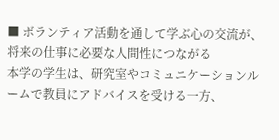■ ボランティア活動を通して学ぶ心の交流が、将来の仕事に必要な人間性につながる
本学の学生は、研究室やコミュニケーションルームで教員にアドバイスを受ける一方、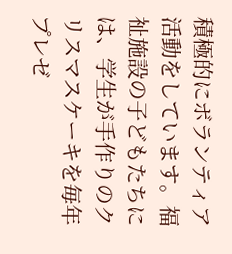積極的にボランティア活動をしています。福祉施設の子どもたちには、学生が手作りのクリスマスケーキを毎年プレゼ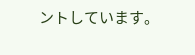ントしています。